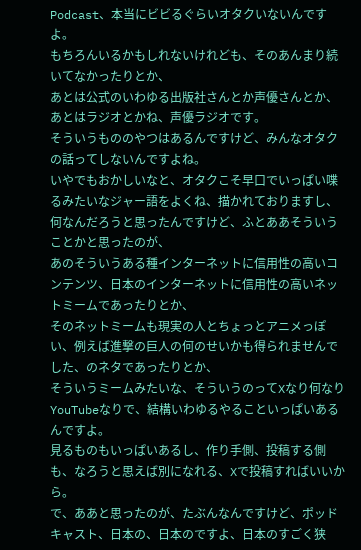Podcast、本当にビビるぐらいオタクいないんですよ。
もちろんいるかもしれないけれども、そのあんまり続いてなかったりとか、
あとは公式のいわゆる出版社さんとか声優さんとか、あとはラジオとかね、声優ラジオです。
そういうもののやつはあるんですけど、みんなオタクの話ってしないんですよね。
いやでもおかしいなと、オタクこそ早口でいっぱい喋るみたいなジャー語をよくね、描かれておりますし、
何なんだろうと思ったんですけど、ふとああそういうことかと思ったのが、
あのそういうある種インターネットに信用性の高いコンテンツ、日本のインターネットに信用性の高いネットミームであったりとか、
そのネットミームも現実の人とちょっとアニメっぽい、例えば進撃の巨人の何のせいかも得られませんでした、のネタであったりとか、
そういうミームみたいな、そういうのってXなり何なりYouTubeなりで、結構いわゆるやることいっぱいあるんですよ。
見るものもいっぱいあるし、作り手側、投稿する側も、なろうと思えば別になれる、Xで投稿すればいいから。
で、ああと思ったのが、たぶんなんですけど、ポッドキャスト、日本の、日本のですよ、日本のすごく狭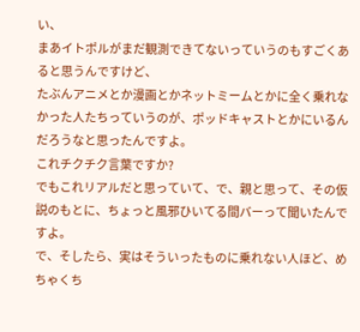い、
まあイトポルがまだ観測できてないっていうのもすごくあると思うんですけど、
たぶんアニメとか漫画とかネットミームとかに全く乗れなかった人たちっていうのが、ポッドキャストとかにいるんだろうなと思ったんですよ。
これチクチク言葉ですか?
でもこれリアルだと思っていて、で、親と思って、その仮説のもとに、ちょっと風邪ひいてる間バーって聞いたんですよ。
で、そしたら、実はそういったものに乗れない人ほど、めちゃくち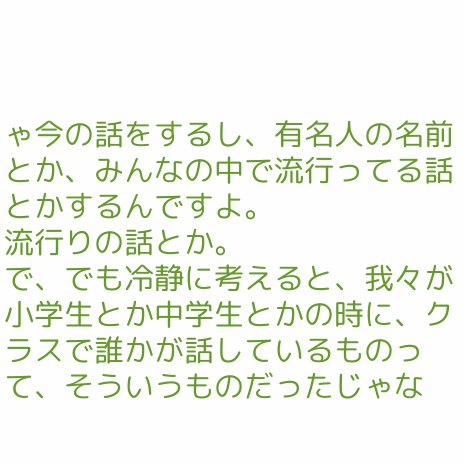ゃ今の話をするし、有名人の名前とか、みんなの中で流行ってる話とかするんですよ。
流行りの話とか。
で、でも冷静に考えると、我々が小学生とか中学生とかの時に、クラスで誰かが話しているものって、そういうものだったじゃな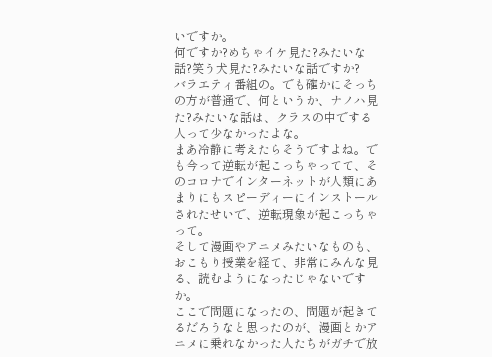いですか。
何ですか?めちゃイケ見た?みたいな話?笑う犬見た?みたいな話ですか?
バラエティ番組の。でも確かにそっちの方が普通で、何というか、ナノハ見た?みたいな話は、クラスの中でする人って少なかったよな。
まあ冷静に考えたらそうですよね。でも今って逆転が起こっちゃってて、そのコロナでインターネットが人類にあまりにもスピーディーにインストールされたせいで、逆転現象が起こっちゃって。
そして漫画やアニメみたいなものも、おこもり授業を経て、非常にみんな見る、読むようになったじゃないですか。
ここで問題になったの、問題が起きてるだろうなと思ったのが、漫画とかアニメに乗れなかった人たちがガチで放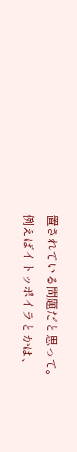置されている問題だと思って。
例えばイトッポイラとかは、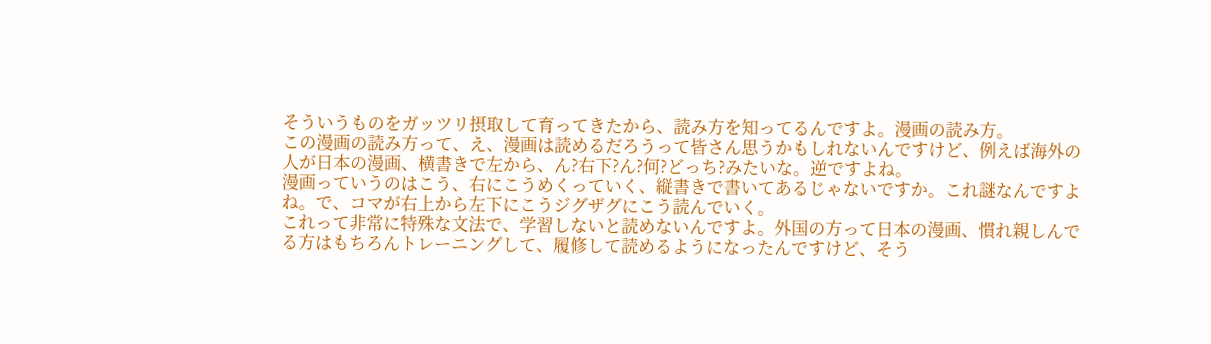そういうものをガッツリ摂取して育ってきたから、読み方を知ってるんですよ。漫画の読み方。
この漫画の読み方って、え、漫画は読めるだろうって皆さん思うかもしれないんですけど、例えば海外の人が日本の漫画、横書きで左から、ん?右下?ん?何?どっち?みたいな。逆ですよね。
漫画っていうのはこう、右にこうめくっていく、縦書きで書いてあるじゃないですか。これ謎なんですよね。で、コマが右上から左下にこうジグザグにこう読んでいく。
これって非常に特殊な文法で、学習しないと読めないんですよ。外国の方って日本の漫画、慣れ親しんでる方はもちろんトレーニングして、履修して読めるようになったんですけど、そう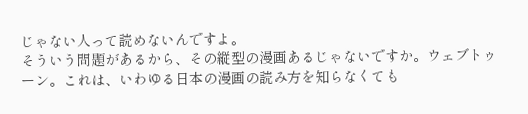じゃない人って読めないんですよ。
そういう問題があるから、その縦型の漫画あるじゃないですか。ウェブトゥーン。これは、いわゆる日本の漫画の読み方を知らなくても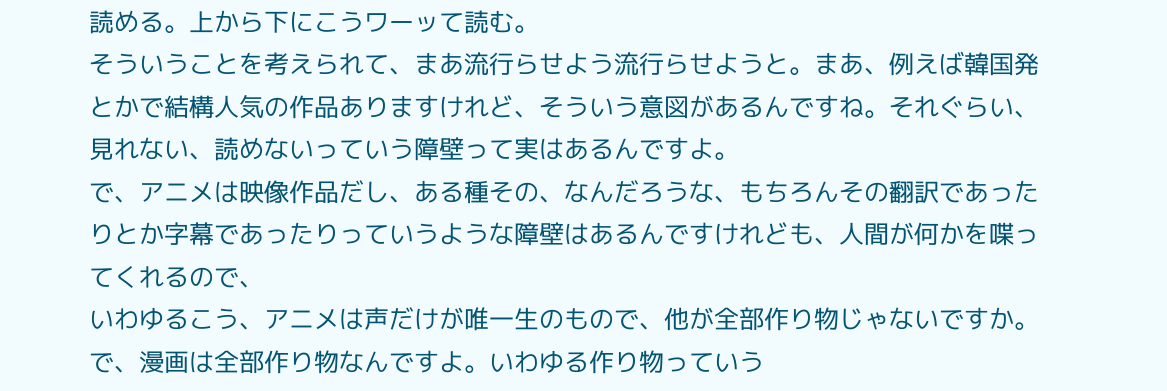読める。上から下にこうワーッて読む。
そういうことを考えられて、まあ流行らせよう流行らせようと。まあ、例えば韓国発とかで結構人気の作品ありますけれど、そういう意図があるんですね。それぐらい、見れない、読めないっていう障壁って実はあるんですよ。
で、アニメは映像作品だし、ある種その、なんだろうな、もちろんその翻訳であったりとか字幕であったりっていうような障壁はあるんですけれども、人間が何かを喋ってくれるので、
いわゆるこう、アニメは声だけが唯一生のもので、他が全部作り物じゃないですか。で、漫画は全部作り物なんですよ。いわゆる作り物っていう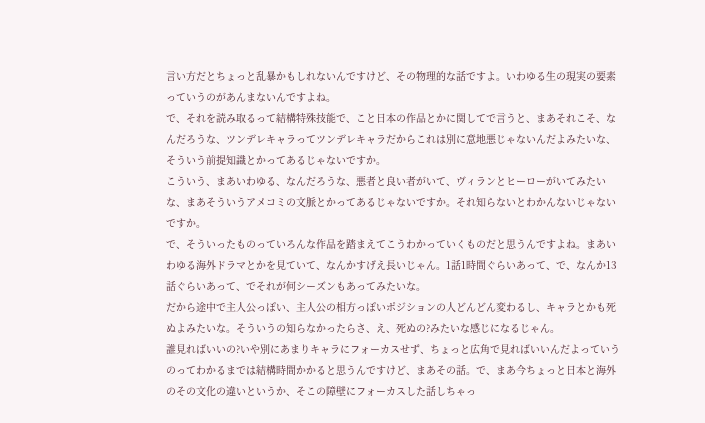言い方だとちょっと乱暴かもしれないんですけど、その物理的な話ですよ。いわゆる生の現実の要素っていうのがあんまないんですよね。
で、それを読み取るって結構特殊技能で、こと日本の作品とかに関してで言うと、まあそれこそ、なんだろうな、ツンデレキャラってツンデレキャラだからこれは別に意地悪じゃないんだよみたいな、そういう前提知識とかってあるじゃないですか。
こういう、まあいわゆる、なんだろうな、悪者と良い者がいて、ヴィランとヒーローがいてみたいな、まあそういうアメコミの文脈とかってあるじゃないですか。それ知らないとわかんないじゃないですか。
で、そういったものっていろんな作品を踏まえてこうわかっていくものだと思うんですよね。まあいわゆる海外ドラマとかを見ていて、なんかすげえ長いじゃん。1話1時間ぐらいあって、で、なんか13話ぐらいあって、でそれが何シーズンもあってみたいな。
だから途中で主人公っぽい、主人公の相方っぽいポジションの人どんどん変わるし、キャラとかも死ぬよみたいな。そういうの知らなかったらさ、え、死ぬの?みたいな感じになるじゃん。
誰見ればいいの?いや別にあまりキャラにフォーカスせず、ちょっと広角で見ればいいんだよっていうのってわかるまでは結構時間かかると思うんですけど、まあその話。で、まあ今ちょっと日本と海外のその文化の違いというか、そこの障壁にフォーカスした話しちゃっ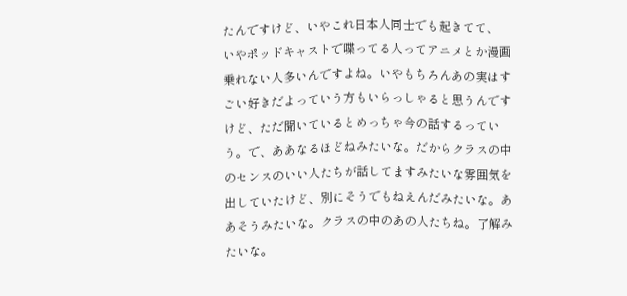たんですけど、いやこれ日本人同士でも起きてて、
いやポッドキャストで喋ってる人ってアニメとか漫画乗れない人多いんですよね。いやもちろんあの実はすごい好きだよっていう方もいらっしゃると思うんですけど、ただ聞いているとめっちゃ今の話するっていう。で、ああなるほどねみたいな。だからクラスの中のセンスのいい人たちが話してますみたいな雰囲気を出していたけど、別にそうでもねえんだみたいな。ああそうみたいな。クラスの中のあの人たちね。了解みたいな。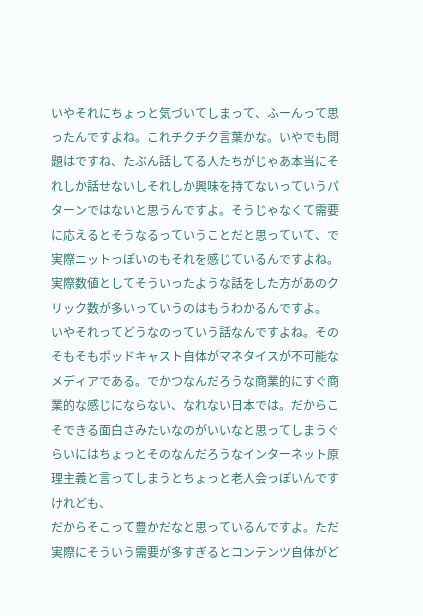いやそれにちょっと気づいてしまって、ふーんって思ったんですよね。これチクチク言葉かな。いやでも問題はですね、たぶん話してる人たちがじゃあ本当にそれしか話せないしそれしか興味を持てないっていうパターンではないと思うんですよ。そうじゃなくて需要に応えるとそうなるっていうことだと思っていて、で実際ニットっぽいのもそれを感じているんですよね。実際数値としてそういったような話をした方があのクリック数が多いっていうのはもうわかるんですよ。
いやそれってどうなのっていう話なんですよね。そのそもそもポッドキャスト自体がマネタイスが不可能なメディアである。でかつなんだろうな商業的にすぐ商業的な感じにならない、なれない日本では。だからこそできる面白さみたいなのがいいなと思ってしまうぐらいにはちょっとそのなんだろうなインターネット原理主義と言ってしまうとちょっと老人会っぽいんですけれども、
だからそこって豊かだなと思っているんですよ。ただ実際にそういう需要が多すぎるとコンテンツ自体がど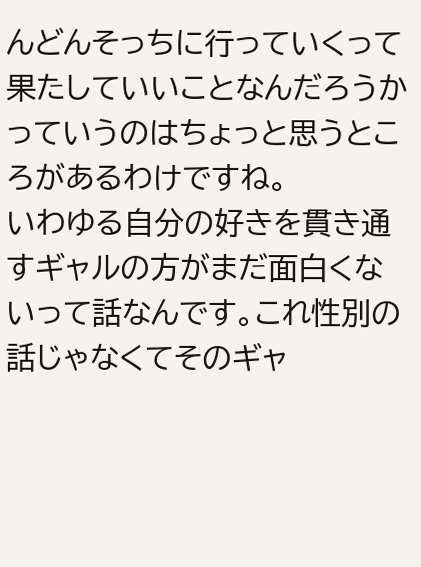んどんそっちに行っていくって果たしていいことなんだろうかっていうのはちょっと思うところがあるわけですね。
いわゆる自分の好きを貫き通すギャルの方がまだ面白くないって話なんです。これ性別の話じゃなくてそのギャ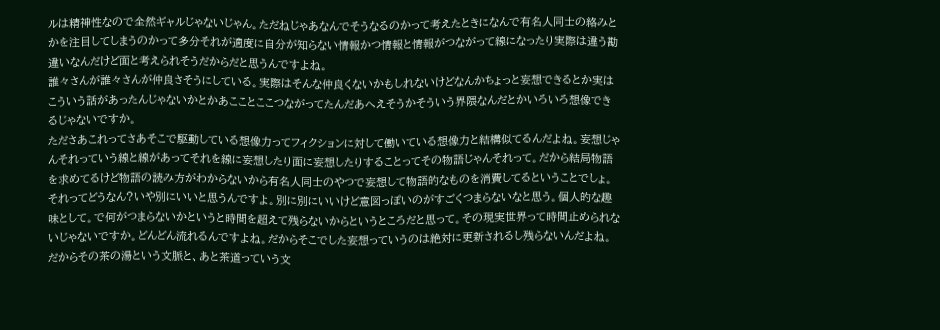ルは精神性なので全然ギャルじゃないじゃん。ただねじゃあなんでそうなるのかって考えたときになんで有名人同士の絡みとかを注目してしまうのかって多分それが適度に自分が知らない情報かつ情報と情報がつながって線になったり実際は違う勘違いなんだけど面と考えられそうだからだと思うんですよね。
誰々さんが誰々さんが仲良さそうにしている。実際はそんな仲良くないかもしれないけどなんかちょっと妄想できるとか実はこういう話があったんじゃないかとかあこことここつながってたんだあへえそうかそういう界隈なんだとかいろいろ想像できるじゃないですか。
たださあこれってさあそこで駆動している想像力ってフィクションに対して働いている想像力と結構似てるんだよね。妄想じゃんそれっていう線と線があってそれを線に妄想したり面に妄想したりすることってその物語じゃんそれって。だから結局物語を求めてるけど物語の読み方がわからないから有名人同士のやつで妄想して物語的なものを消費してるということでしょ。
それってどうなん?いや別にいいと思うんですよ。別に別にいいけど意図っぽいのがすごくつまらないなと思う。個人的な趣味として。で何がつまらないかというと時間を超えて残らないからというところだと思って。その現実世界って時間止められないじゃないですか。どんどん流れるんですよね。だからそこでした妄想っていうのは絶対に更新されるし残らないんだよね。
だからその茶の湯という文脈と、あと茶道っていう文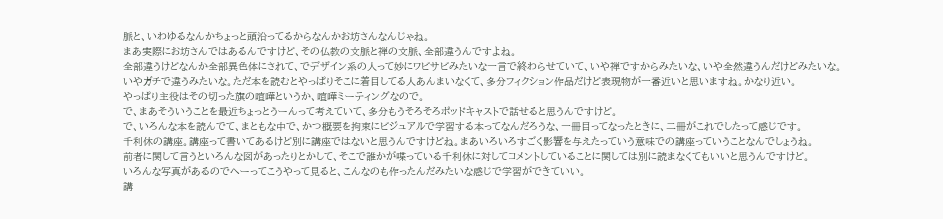脈と、いわゆるなんかちょっと頭沿ってるからなんかお坊さんなんじゃね。
まあ実際にお坊さんではあるんですけど、その仏教の文脈と禅の文脈、全部違うんですよね。
全部違うけどなんか全部異色体にされて、でデザイン系の人って妙にワビサビみたいな一言で終わらせていて、いや禅ですからみたいな、いや全然違うんだけどみたいな。
いやガチで違うみたいな。ただ本を読むとやっぱりそこに着目してる人あんまいなくて、多分フィクション作品だけど表現物が一番近いと思いますね。かなり近い。
やっぱり主役はその切った旗の喧嘩というか、喧嘩ミーティングなので。
で、まあそういうことを最近ちょっとうーんって考えていて、多分もうそろそろポッドキャストで話せると思うんですけど。
で、いろんな本を読んでて、まともな中で、かつ概要を拘束にビジュアルで学習する本ってなんだろうな、一冊目ってなったときに、二冊がこれでしたって感じです。
千利休の講座。講座って書いてあるけど別に講座ではないと思うんですけどね。まあいろいろすごく影響を与えたっていう意味での講座っていうことなんでしょうね。
前者に関して言うといろんな図があったりとかして、そこで誰かが喋っている千利休に対してコメントしていることに関しては別に読まなくてもいいと思うんですけど。
いろんな写真があるのでへーってこうやって見ると、こんなのも作ったんだみたいな感じで学習ができていい。
講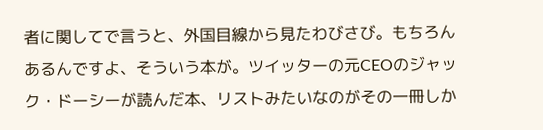者に関してで言うと、外国目線から見たわびさび。もちろんあるんですよ、そういう本が。ツイッターの元CEOのジャック・ドーシーが読んだ本、リストみたいなのがその一冊しか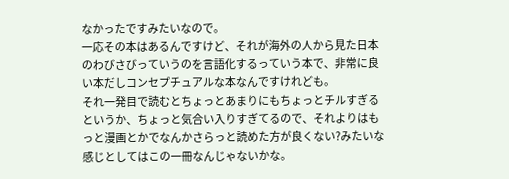なかったですみたいなので。
一応その本はあるんですけど、それが海外の人から見た日本のわびさびっていうのを言語化するっていう本で、非常に良い本だしコンセプチュアルな本なんですけれども。
それ一発目で読むとちょっとあまりにもちょっとチルすぎるというか、ちょっと気合い入りすぎてるので、それよりはもっと漫画とかでなんかさらっと読めた方が良くない?みたいな感じとしてはこの一冊なんじゃないかな。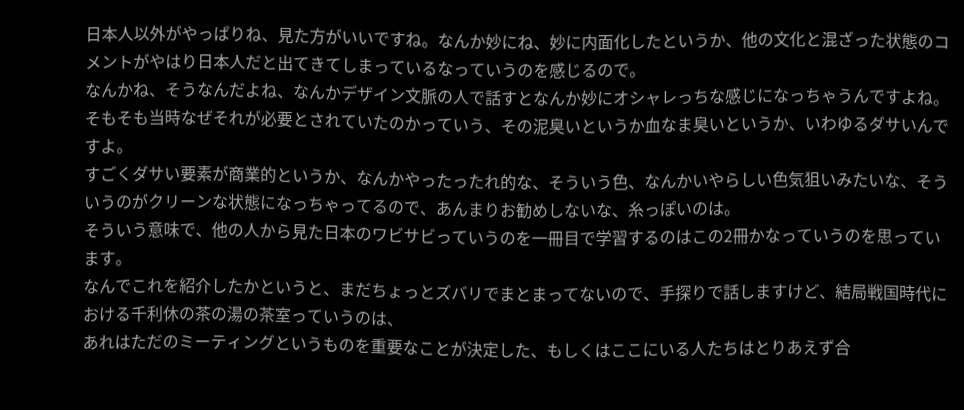日本人以外がやっぱりね、見た方がいいですね。なんか妙にね、妙に内面化したというか、他の文化と混ざった状態のコメントがやはり日本人だと出てきてしまっているなっていうのを感じるので。
なんかね、そうなんだよね、なんかデザイン文脈の人で話すとなんか妙にオシャレっちな感じになっちゃうんですよね。
そもそも当時なぜそれが必要とされていたのかっていう、その泥臭いというか血なま臭いというか、いわゆるダサいんですよ。
すごくダサい要素が商業的というか、なんかやったったれ的な、そういう色、なんかいやらしい色気狙いみたいな、そういうのがクリーンな状態になっちゃってるので、あんまりお勧めしないな、糸っぽいのは。
そういう意味で、他の人から見た日本のワビサビっていうのを一冊目で学習するのはこの2冊かなっていうのを思っています。
なんでこれを紹介したかというと、まだちょっとズバリでまとまってないので、手探りで話しますけど、結局戦国時代における千利休の茶の湯の茶室っていうのは、
あれはただのミーティングというものを重要なことが決定した、もしくはここにいる人たちはとりあえず合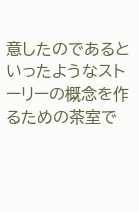意したのであるといったようなストーリーの概念を作るための茶室で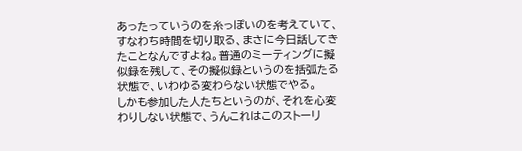あったっていうのを糸っぽいのを考えていて、
すなわち時間を切り取る、まさに今日話してきたことなんですよね。普通のミーティングに擬似録を残して、その擬似録というのを括弧たる状態で、いわゆる変わらない状態でやる。
しかも参加した人たちというのが、それを心変わりしない状態で、うんこれはこのストーリ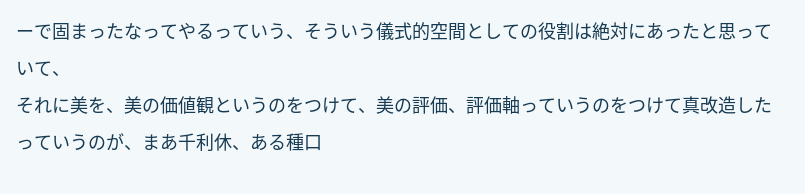ーで固まったなってやるっていう、そういう儀式的空間としての役割は絶対にあったと思っていて、
それに美を、美の価値観というのをつけて、美の評価、評価軸っていうのをつけて真改造したっていうのが、まあ千利休、ある種口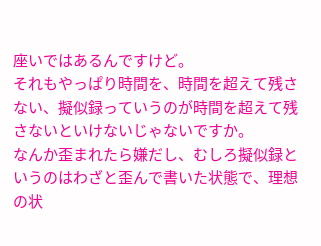座いではあるんですけど。
それもやっぱり時間を、時間を超えて残さない、擬似録っていうのが時間を超えて残さないといけないじゃないですか。
なんか歪まれたら嫌だし、むしろ擬似録というのはわざと歪んで書いた状態で、理想の状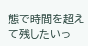態で時間を超えて残したいっ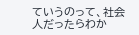ていうのって、社会人だったらわか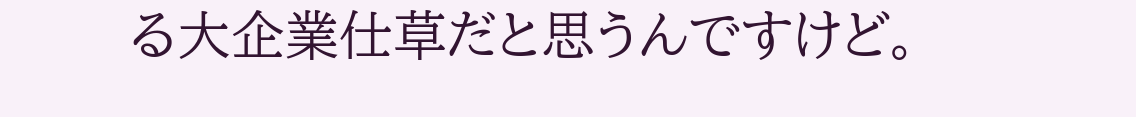る大企業仕草だと思うんですけど。